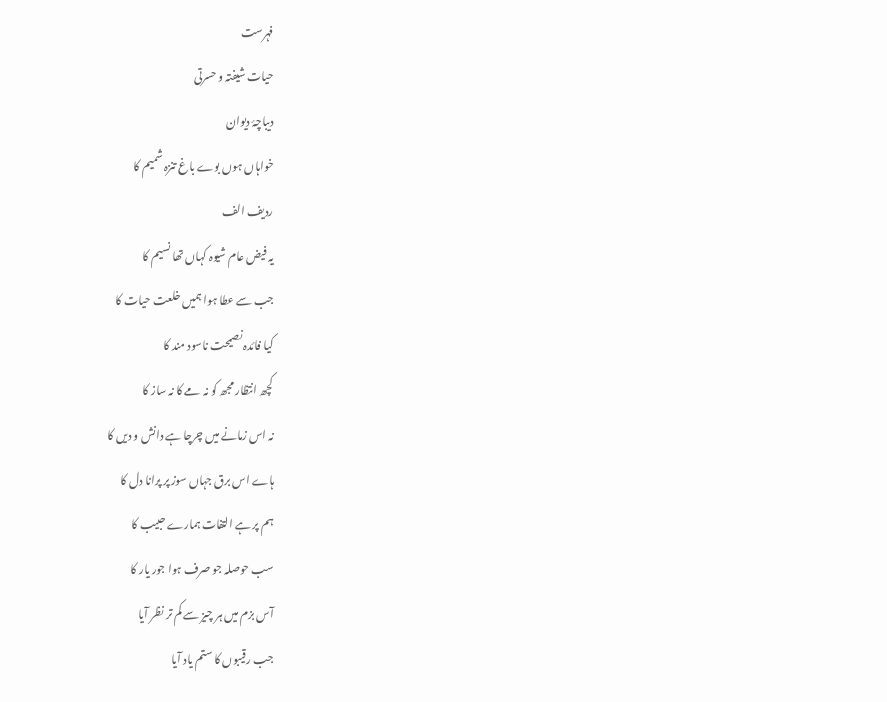فہرست
حیات شیفتہ و حسرتی
دیباچۂ دیوان
خواہاں ہوں بوے باغ تنزہ شمیم کا
ردیف الف
یہ فیض عام شیوہ کہاں تھا نسیم کا
جب سے عطا ہوا ہمیں خلعت حیات کا
کیا فائدہ نصیحت ناسود مند کا
کچھ انتظار مجھ کو نہ مے کا نہ ساز کا
نہ اس زمانے میں چرچا ہے دانش و دیں کا
ہاے اس برق جہاں سوز پر پرانا دل کا
ہم پر ہے التفات ہمارے حبیب کا
سب حوصلہ جو صرف ہوا جور یار کا
آس بزم میں ہر چیز سے کم تر نظر آیا
جب رقیبوں کا ستم یاد آیا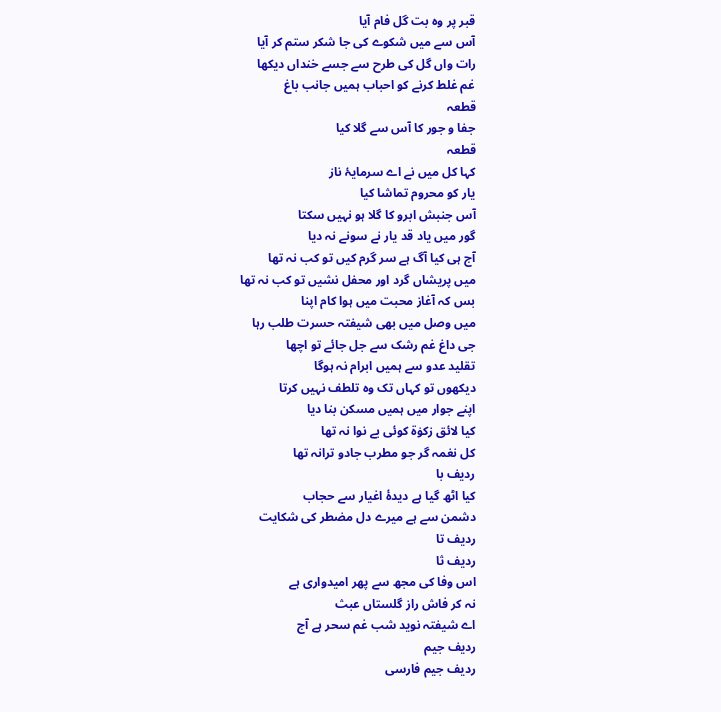قبر پر وہ بت گل فام آیا
آس سے میں شکوے کی جا شکر ستم کر آیا
رات واں گل کی طرح سے جسے خنداں دیکھا
غم غلط کرنے کو احباب ہمیں جانب باغ
قطعہ
جفا و جور کا آس سے گلا کیا
قطعہ
کہا کل میں نے اے سرمایۂ ناز
یار کو محروم تماشا کیا
آس جنبش ابرو کا گلا ہو نہیں سکتا
گور میں یاد قد یار نے سونے نہ دیا
آج ہی کیا آگ ہے سر گرم کیں تو کب نہ تھا
میں پریشاں گرد اور محفل نشیں تو کب نہ تھا
بس کہ آغاز محبت میں ہوا کام اپنا
میں وصل میں بھی شیفتہ حسرت طلب رہا
جی داغ غم رشک سے جل جائے تو اچھا
تقلید عدو سے ہمیں ابرام نہ ہوگا
دیکھوں تو کہاں تک وہ تلطف نہیں کرتا
اپنے جوار میں ہمیں مسکن بنا دیا
کیا لائق زکوٰۃ کوئی بے نوا نہ تھا
کل نغمہ گر جو مطرب جادو ترانہ تھا
ردیف با
کیا اٹھ گیا ہے دیدۂ اغیار سے حجاب
دشمن سے ہے میرے دل مضطر کی شکایت
ردیف تا
ردیف ثا
اس وفا کی مجھ سے پھر امیدواری ہے
نہ کر فاش راز گلستاں عبث
اے شیفتہ نوید شب غم سحر ہے آج
ردیف جیم
ردیف جیم فارسی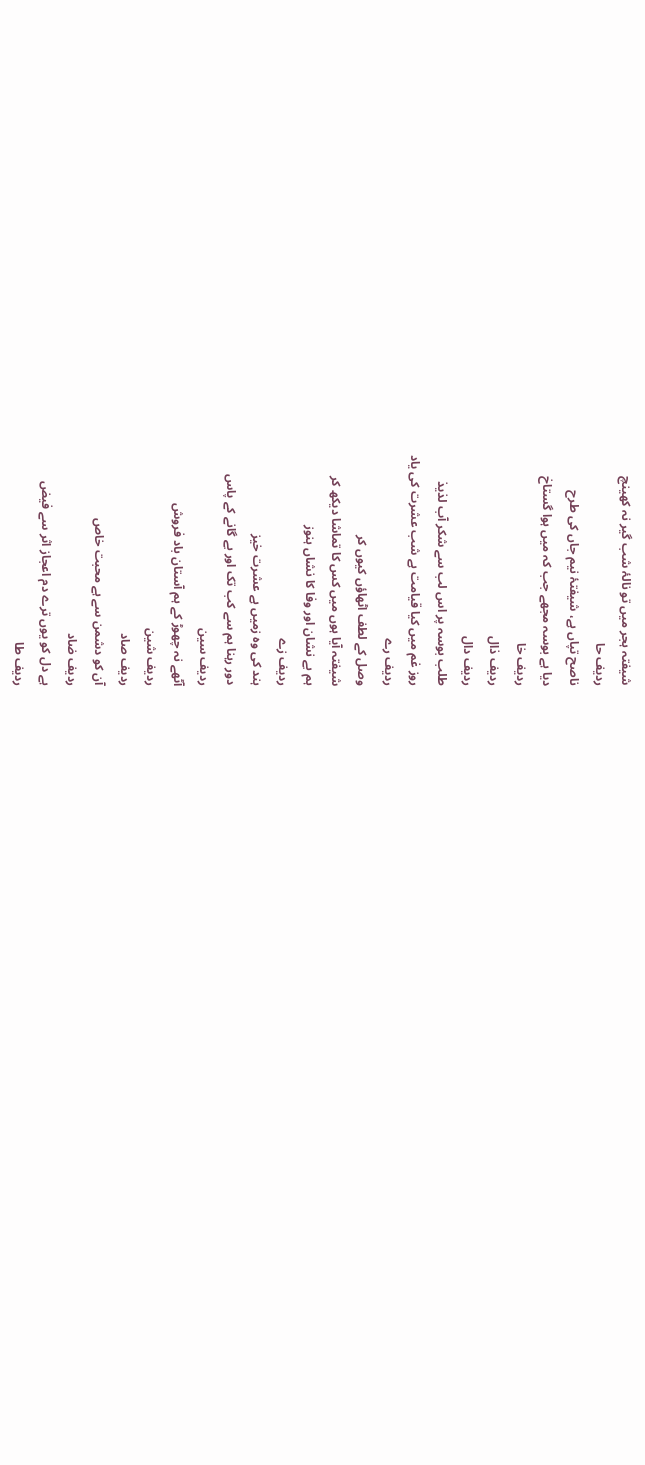شیفتہ ہجر میں تو نالۂ شب گیر نہ کھینچ
ردیف حا
ناصح تپاں ہے، شیفتۂ نیم جاں کی طرح
دیا ہے بوسہ مجھے جب کہ میں ہوا گستاخ
ردیف خا
ردیف ذال
ردیف دال
طلب بوسہ پر اس لب سے شکر آب لذیذ
روز غم میں کیا قیامت ہے شب عشرت کی یاد
ردیف رے
وصل کے لطف اٹھاؤں کیوں کر
شیفتہ آیا ہوں میں کس کا تماشا دیکھ کر
ہم بے نشان اور وفا کا نشاں ہنوز
ردیف زے
ہند کی وہ زمیں ہے عشرت خیز
دور رہنا ہم سے کب تک اور بے گانے کے پاس
ردیف سین
آٹھے نہ چھوڑ کے ہم آستان باد فروش
ردیف شین
ردیف صاد
آن کو دشمن سے ہے محبت خاص
ردیف ضاد
ہے دل کو یوں ترے دم اعجاز اثر سے فیض
ردیف طا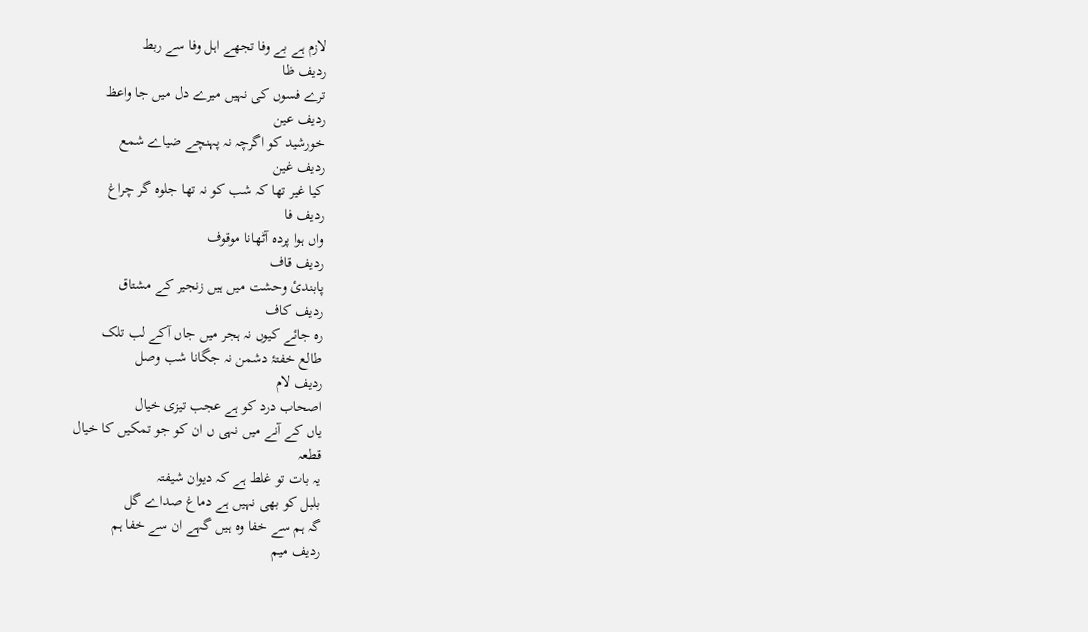لازم ہے بے وفا تجھے اہل وفا سے ربط
ردیف ظا
ترے فسوں کی نہیں میرے دل میں جا واعظ
ردیف عین
خورشید کو اگرچہ نہ پہنچے ضیاے شمع
ردیف غین
کیا غیر تھا کہ شب کو نہ تھا جلوہ گر چراغ
ردیف فا
واں ہوا پردہ آٹھانا موقوف
ردیف قاف
پابندئ وحشت میں ہیں زنجیر کے مشتاق
ردیف کاف
رہ جائے کیوں نہ ہجر میں جاں آکے لب تلک
طالع خفتۂ دشمن نہ جگانا شب وصل
ردیف لام
اصحاب درد کو ہے عجب تیزی خیال
یاں کے آنے میں نہی ں ان کو جو تمکیں کا خیال
قطعہ
یہ بات تو غلط ہے کہ دیوان شیفتہ
بلبل کو بھی نہیں ہے دماغ صداے گل
گہ ہم سے خفا وہ ہیں گہے ان سے خفا ہم
ردیف میم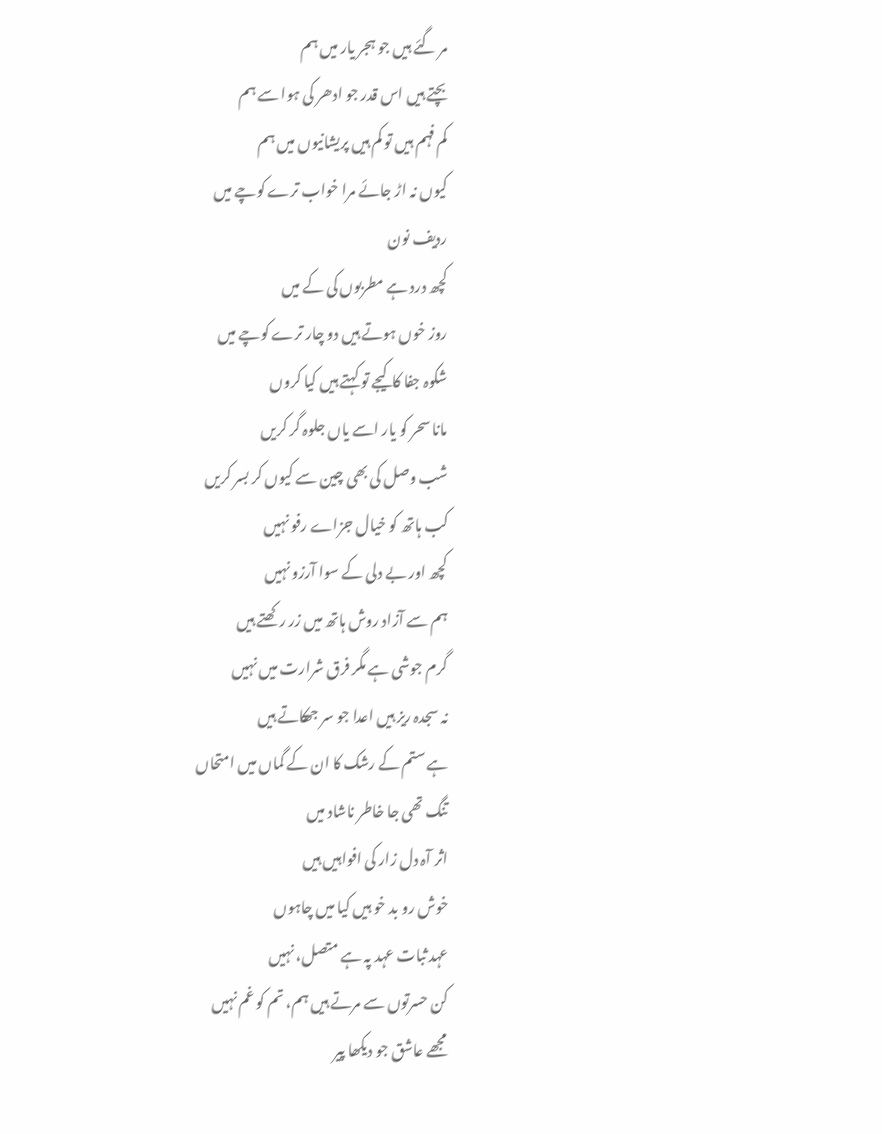مر گئے ہیں جو ہجر یار میں ہم
بچتے ہیں اس قدر جو ادھر کی ہوا سے ہم
کم فہم ہیں تو کم ہیں پریشانیوں میں ہم
کیوں نہ اڑ جائے مرا خواب ترے کوچے میں
ردیف نون
کچھ درد ہے مطربوں کی کے میں
روز خوں ہوتے ہیں دو چار ترے کوچے میں
شکوہ جفا کا کیجے تو کہتے ہیں کیا کروں
مانا سحر کو یار اسے یاں جلوہ گر کریں
شب وصل کی بھی چین سے کیوں کر بسر کریں
کب ہاتھ کو خیال جزاے رفو نہیں
کچھ اور بے دلی کے سوا آرزو نہیں
ہم سے آزاد روش ہاتھ میں زر رکھتے ہیں
گرم جوشی ہے مگر فرق شرارت میں نہیں
نہ سجدہ ریز ہیں اعدا جو سر جھکاتے ہیں
ہے ستم کے رشک کا ان کے گماں میں امتحاں
تنگ تھی جا خاطر ناشاد میں
اثر آہ دل زار کی افواہیں ہیں
خوش رو بد خو ہیں کیا میں چاہوں
عہد ثبات عہد پہ ہے متصل، نہیں
کن حسرتوں سے مرتے ہیں ہم، تم کو غم نہیں
مجھے عاشق جو دیکھا پیر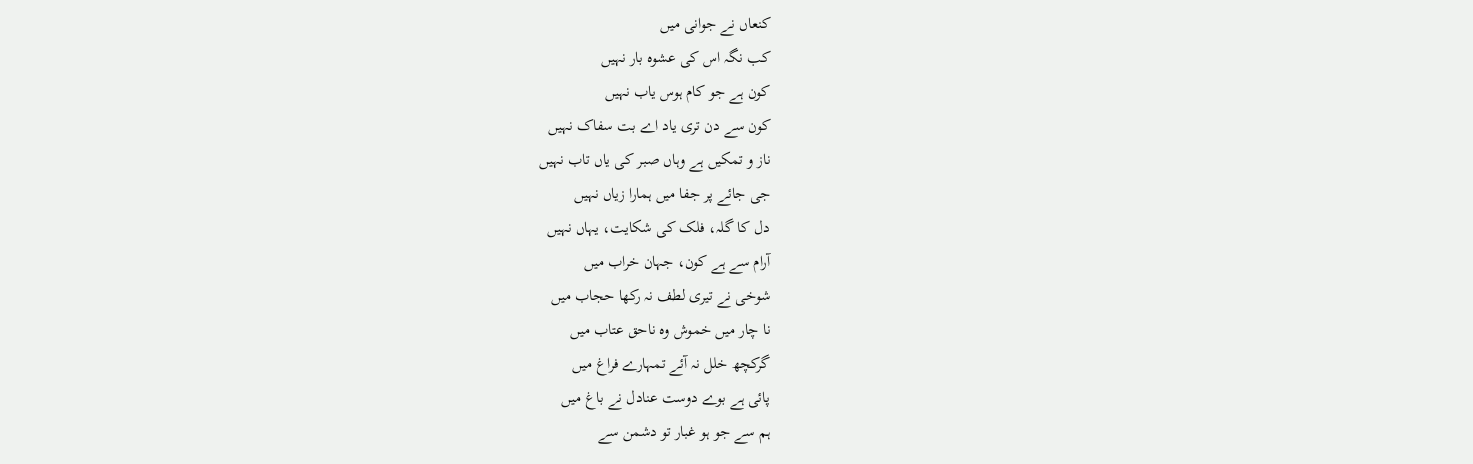کنعاں نے جوانی میں
کب نگہ اس کی عشوہ بار نہیں
کون ہے جو کام ہوس یاب نہیں
کون سے دن تری یاد اے بت سفاک نہیں
ناز و تمکیں ہے وہاں صبر کی یاں تاب نہیں
جی جائے پر جفا میں ہمارا زیاں نہیں
دل کا گلہ، فلک کی شکایت، یہاں نہیں
آرام سے ہے کون، جہان خراب میں
شوخی نے تیری لطف نہ رکھا حجاب میں
نا چار میں خموش وہ ناحق عتاب میں
گرکچھ خلل نہ آئے تمہارے فراغ میں
پائی ہے بوے دوست عنادل نے باغ میں
ہم سے جو ہو غبار تو دشمن سے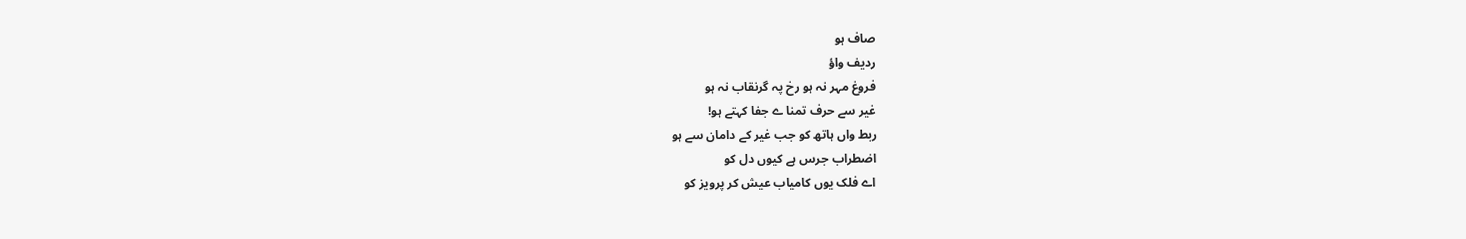صاف ہو
ردیف واؤ
فروغ مہر نہ ہو رخ پہ گرنقاب نہ ہو
غیر سے حرف تمنا ے جفا کہتے ہو!
ربط واں ہاتھ کو جب غیر کے دامان سے ہو
اضطراب جرس ہے کیوں دل کو
اے فلک یوں کامیاب عیش کر پرویز کو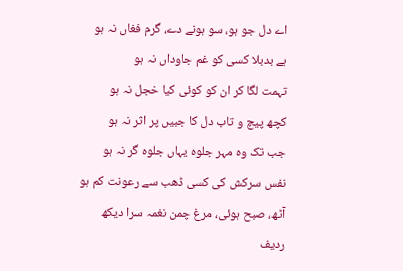اے دل جو ہو، سو ہونے دے، گرم فغاں نہ ہو
ہے بدبلا کسی کو غم جاوداں نہ ہو
تہمت لگا کر ان کو کوئی کیا خجل نہ ہو
کچھ پیچ و تاب دل کا جبیں پر اثر نہ ہو
جب تک وہ مہر جلوہ یہاں جلوہ گر نہ ہو
نفس سرکش کی کسی ڈھب سے رعونت کم ہو
آٹھ، صبح ہوئی، مرغ چمن نغمہ سرا دیکھ
ردیف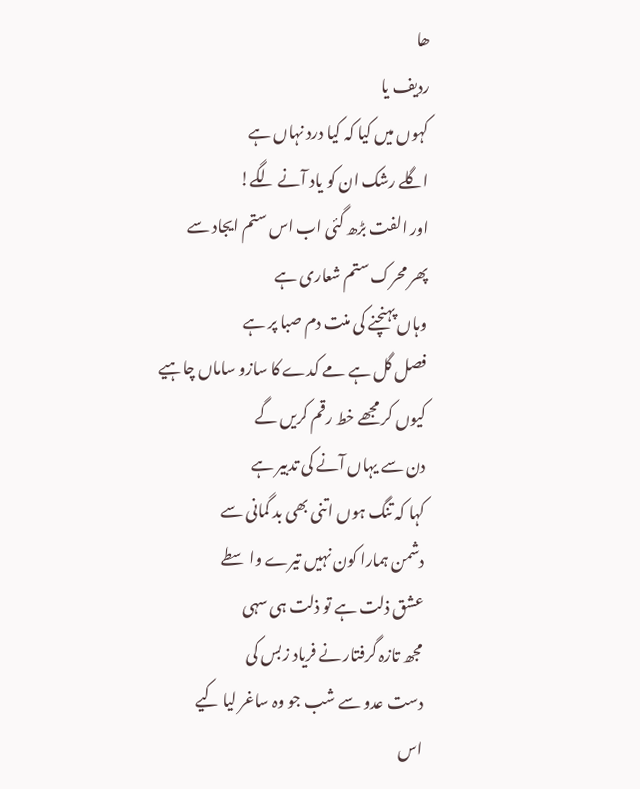ھا
ردیف یا
کہوں میں کیا کہ کیا درد نہاں ہے
اگلے رشک ان کو یاد آنے لگے!
اور الفت بڑھ گئی اب اس ستم ایجاد سے
پھر محرک ستم شعاری ہے
وہاں پہنچنے کی منت دم صبا پر ہے
فصل گل ہے مے کدے کا سازو ساماں چاہیے
کیوں کر مجھے خط رقم کریں گے
دن سے یہاں آنے کی تدبیر ہے
کہا کہ تنگ ہوں اتنی بھی بد گمانی سے
دشمن ہمارا کون نہیں تیرے واسطے
عشق ذلت ہے تو ذلت ہی سہی
مجھ تازہ گرفتار نے فریاد زبس کی
دست عدو سے شب جو وہ ساغر لیا کیے
اس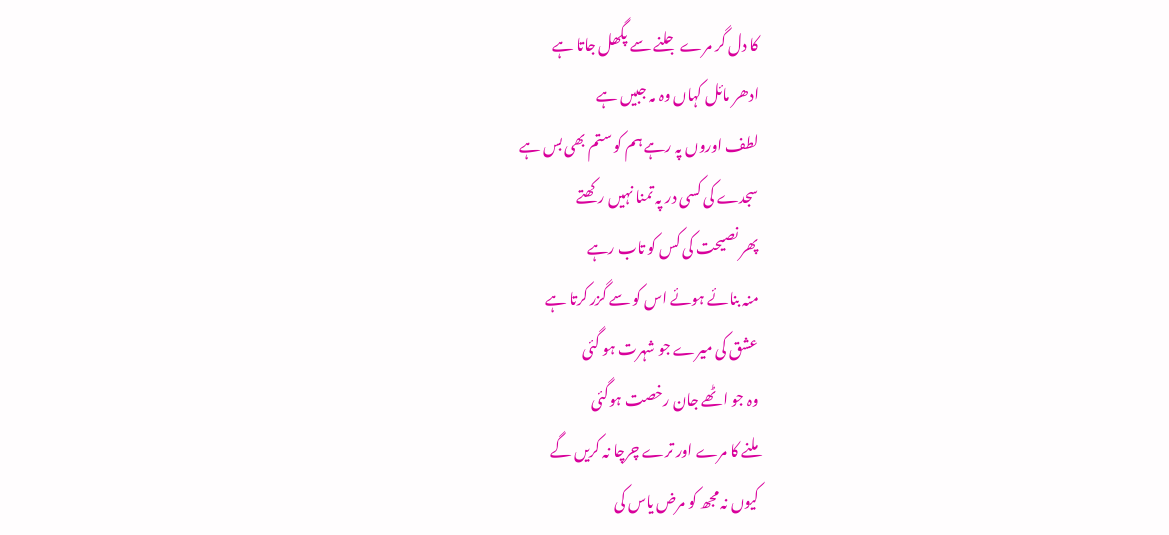کا دل گر مرے جلنے سے پگھل جاتا ہے
ادھر مائل کہاں وہ مہ جبیں ہے
لطف اوروں پہ رہے ہم کو ستم بھی بس ہے
سجدے کی کسی در پہ تمنا نہیں رکھتے
پھر نصیحت کی کس کو تاب رہے
منہ بنائے ہوئے اس کو سے گزر کرتا ہے
عشق کی میرے جو شہرت ہو گئی
وہ جو اٹھے جان رخصت ہوگئی
ملنے کا مرے اور ترے چرچا نہ کریں گے
کیوں نہ مجھ کو مرض یاس کی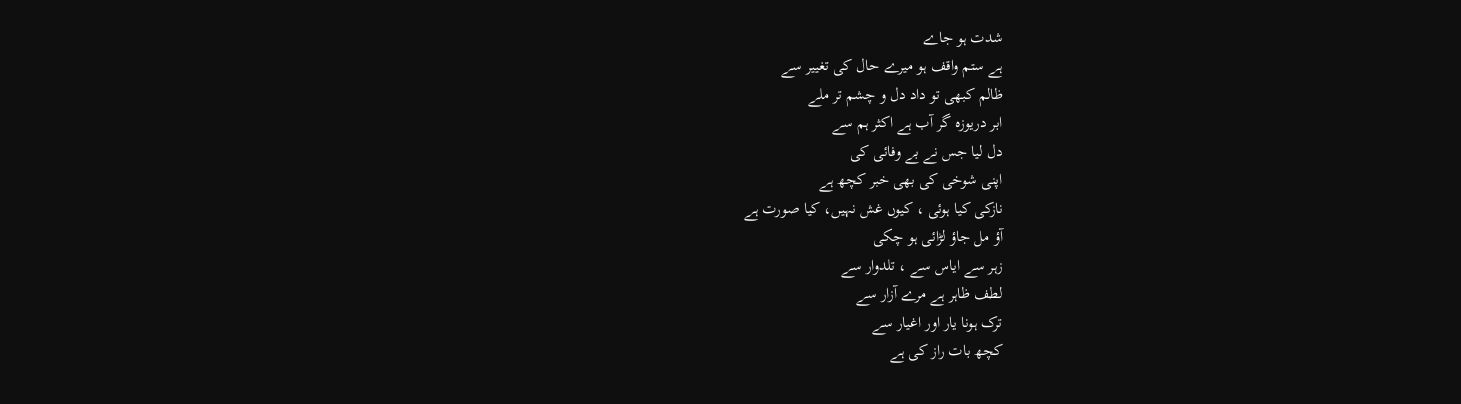شدت ہو جاے
ہے ستم واقف ہو میرے حال کی تغییر سے
ظالم کبھی تو داد دل و چشم تر ملے
ابر دریوزہ گر آب ہے اکثر ہم سے
دل لیا جس نے بے وفائی کی
اپنی شوخی کی بھی خبر کچھ ہے
نازکی کیا ہوئی ، کیوں غش نہیں، کیا صورت ہے
آؤ مل جاؤ لڑائی ہو چکی
زہر سے ایاس سے ، تلدوار سے
لطف ظاہر ہے مرے آزار سے
ترک ہونا یار اور اغیار سے
کچھ بات راز کی ہے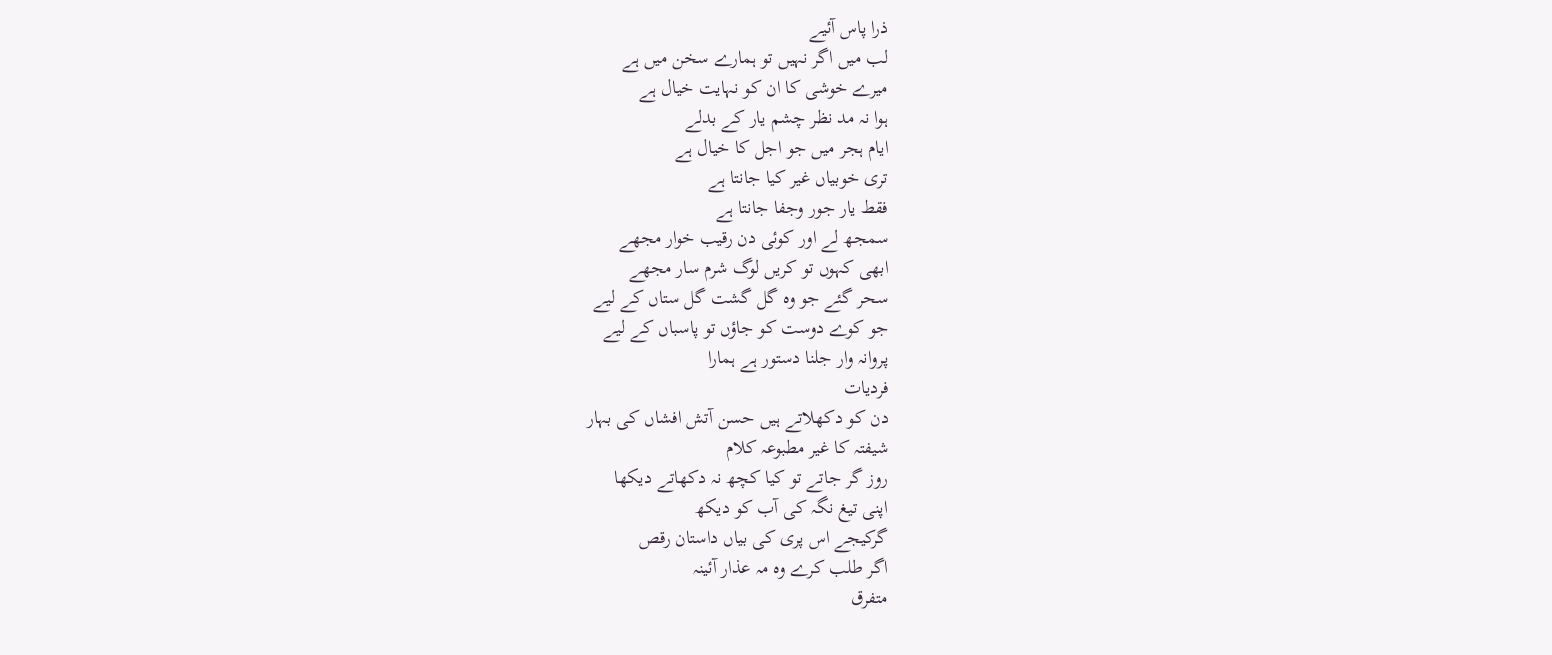ذرا پاس آئیے
لب میں اگر نہیں تو ہمارے سخن میں ہے
میرے خوشی کا ان کو نہایت خیال ہے
ہوا نہ مد نظر چشم یار کے بدلے
ایام ہجر میں جو اجل کا خیال ہے
تری خوبیاں غیر کیا جانتا ہے
فقط یار جور وجفا جانتا ہے
سمجھ لے اور کوئی دن رقیب خوار مجھے
ابھی کہوں تو کریں لوگ شرم سار مجھے
سحر گئے جو وہ گل گشت گل ستاں کے لیے
جو کوے دوست کو جاؤں تو پاسباں کے لیے
پروانہ وار جلنا دستور ہے ہمارا
فردیات
دن کو دکھلاتے ہیں حسن آتش افشاں کی بہار
شیفتہ کا غیر مطبوعہ کلام
روز گر جاتے تو کیا کچھ نہ دکھاتے دیکھا
اپنی تیغ نگہ کی آب کو دیکھ
گرکیجے اس پری کی بیاں داستان رقص
اگر طلب کرے وہ مہ عذار آئینہ
متفرق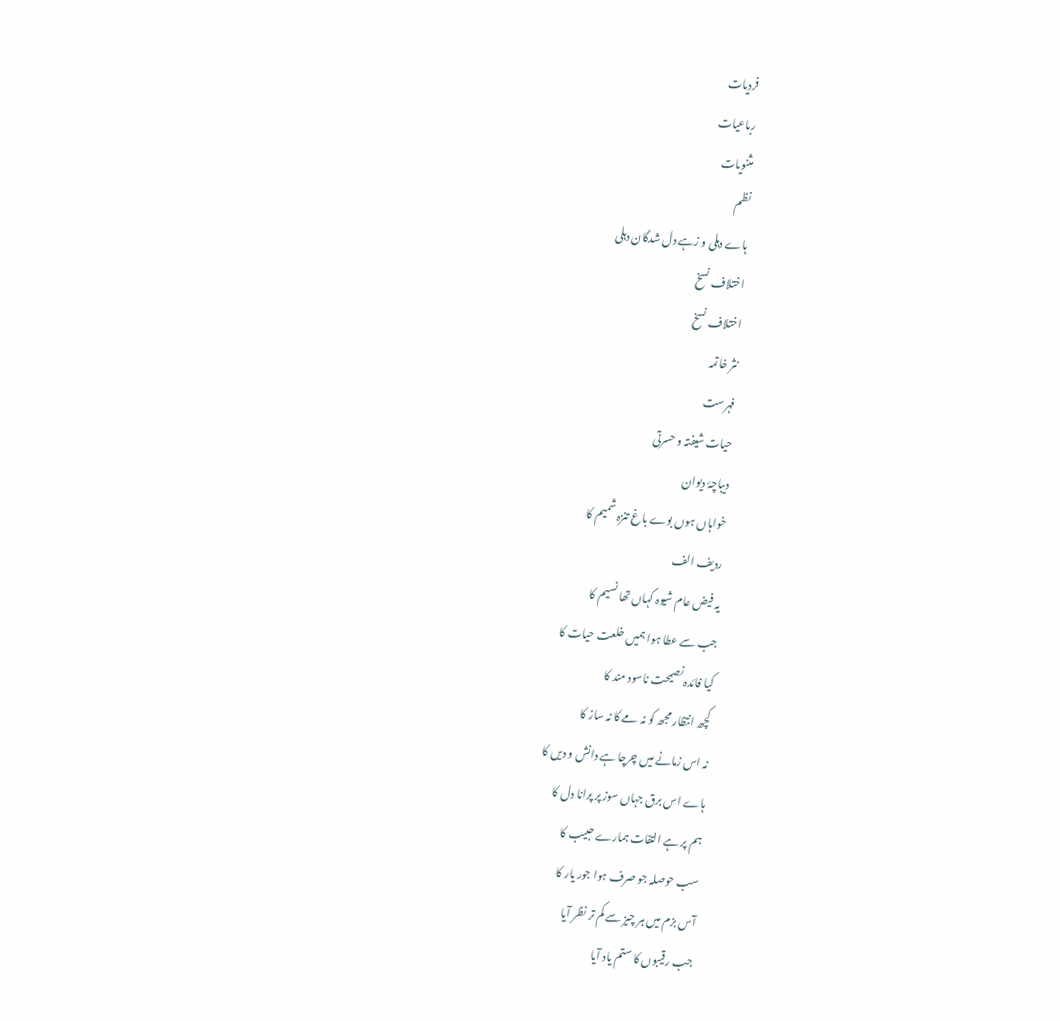فردیات
رباعیات
مثنویات
نظم
ہاے دہلی و زہے دل شدگان دہلی
اختلاف نسخ
اختلاف نسخ
نثر خاتمہ
فہرست
حیات شیفتہ و حسرتی
دیباچۂ دیوان
خواہاں ہوں بوے باغ تنزہ شمیم کا
ردیف الف
یہ فیض عام شیوہ کہاں تھا نسیم کا
جب سے عطا ہوا ہمیں خلعت حیات کا
کیا فائدہ نصیحت ناسود مند کا
کچھ انتظار مجھ کو نہ مے کا نہ ساز کا
نہ اس زمانے میں چرچا ہے دانش و دیں کا
ہاے اس برق جہاں سوز پر پرانا دل کا
ہم پر ہے التفات ہمارے حبیب کا
سب حوصلہ جو صرف ہوا جور یار کا
آس بزم میں ہر چیز سے کم تر نظر آیا
جب رقیبوں کا ستم یاد آیا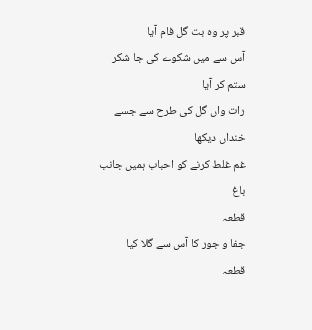قبر پر وہ بت گل فام آیا
آس سے میں شکوے کی جا شکر ستم کر آیا
رات واں گل کی طرح سے جسے خنداں دیکھا
غم غلط کرنے کو احباب ہمیں جانب باغ
قطعہ
جفا و جور کا آس سے گلا کیا
قطعہ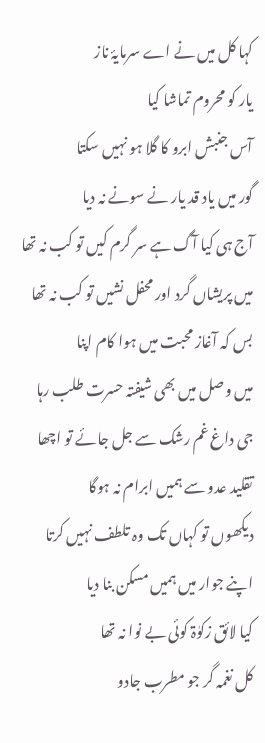کہا کل میں نے اے سرمایۂ ناز
یار کو محروم تماشا کیا
آس جنبش ابرو کا گلا ہو نہیں سکتا
گور میں یاد قد یار نے سونے نہ دیا
آج ہی کیا آگ ہے سر گرم کیں تو کب نہ تھا
میں پریشاں گرد اور محفل نشیں تو کب نہ تھا
بس کہ آغاز محبت میں ہوا کام اپنا
میں وصل میں بھی شیفتہ حسرت طلب رہا
جی داغ غم رشک سے جل جائے تو اچھا
تقلید عدو سے ہمیں ابرام نہ ہوگا
دیکھوں تو کہاں تک وہ تلطف نہیں کرتا
اپنے جوار میں ہمیں مسکن بنا دیا
کیا لائق زکوٰۃ کوئی بے نوا نہ تھا
کل نغمہ گر جو مطرب جادو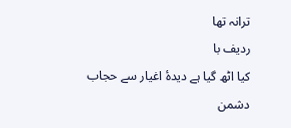ترانہ تھا
ردیف با
کیا اٹھ گیا ہے دیدۂ اغیار سے حجاب
دشمن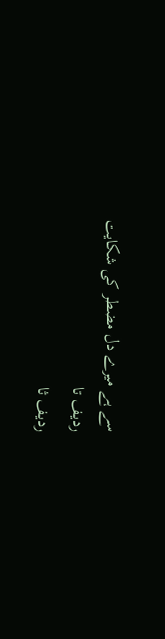سے ہے میرے دل مضطر کی شکایت
ردیف تا
ردیف ثا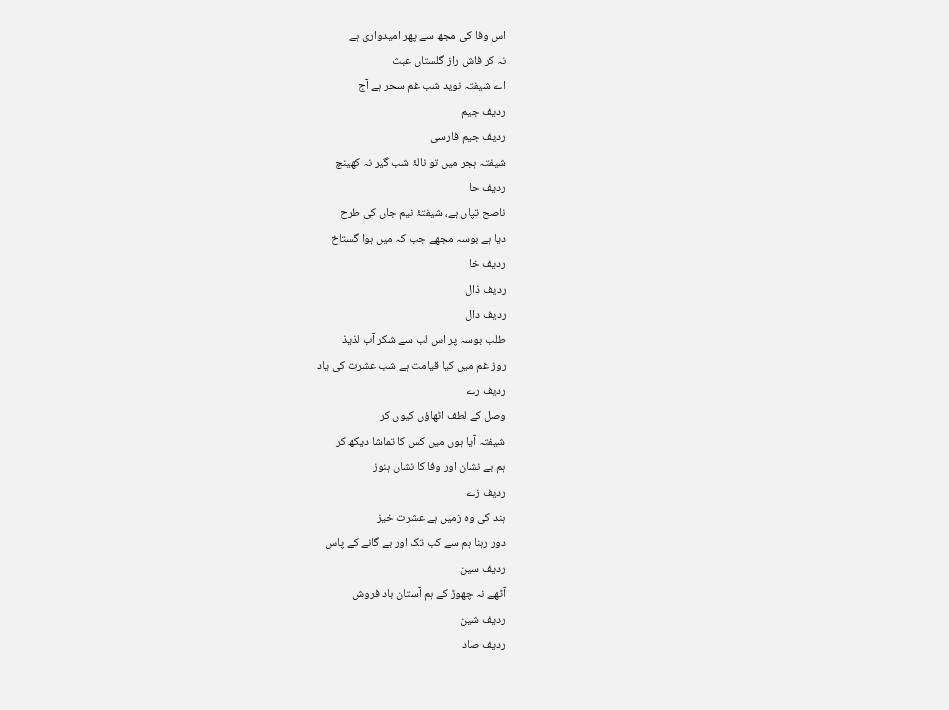اس وفا کی مجھ سے پھر امیدواری ہے
نہ کر فاش راز گلستاں عبث
اے شیفتہ نوید شب غم سحر ہے آج
ردیف جیم
ردیف جیم فارسی
شیفتہ ہجر میں تو نالۂ شب گیر نہ کھینچ
ردیف حا
ناصح تپاں ہے، شیفتۂ نیم جاں کی طرح
دیا ہے بوسہ مجھے جب کہ میں ہوا گستاخ
ردیف خا
ردیف ذال
ردیف دال
طلب بوسہ پر اس لب سے شکر آب لذیذ
روز غم میں کیا قیامت ہے شب عشرت کی یاد
ردیف رے
وصل کے لطف اٹھاؤں کیوں کر
شیفتہ آیا ہوں میں کس کا تماشا دیکھ کر
ہم بے نشان اور وفا کا نشاں ہنوز
ردیف زے
ہند کی وہ زمیں ہے عشرت خیز
دور رہنا ہم سے کب تک اور بے گانے کے پاس
ردیف سین
آٹھے نہ چھوڑ کے ہم آستان باد فروش
ردیف شین
ردیف صاد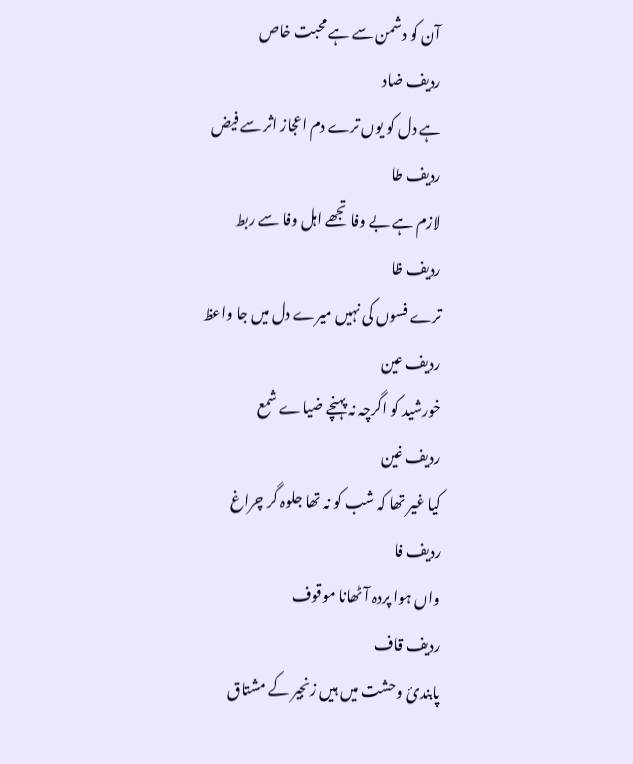آن کو دشمن سے ہے محبت خاص
ردیف ضاد
ہے دل کو یوں ترے دم اعجاز اثر سے فیض
ردیف طا
لازم ہے بے وفا تجھے اہل وفا سے ربط
ردیف ظا
ترے فسوں کی نہیں میرے دل میں جا واعظ
ردیف عین
خورشید کو اگرچہ نہ پہنچے ضیاے شمع
ردیف غین
کیا غیر تھا کہ شب کو نہ تھا جلوہ گر چراغ
ردیف فا
واں ہوا پردہ آٹھانا موقوف
ردیف قاف
پابندئ وحشت میں ہیں زنجیر کے مشتاق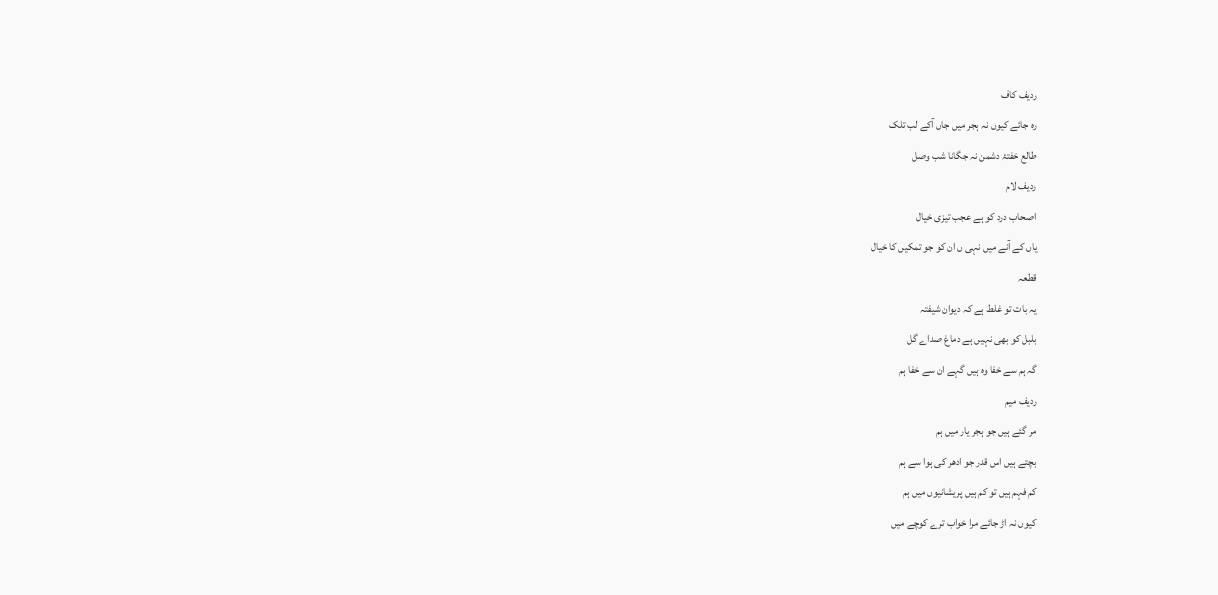ردیف کاف
رہ جائے کیوں نہ ہجر میں جاں آکے لب تلک
طالع خفتۂ دشمن نہ جگانا شب وصل
ردیف لام
اصحاب درد کو ہے عجب تیزی خیال
یاں کے آنے میں نہی ں ان کو جو تمکیں کا خیال
قطعہ
یہ بات تو غلط ہے کہ دیوان شیفتہ
بلبل کو بھی نہیں ہے دماغ صداے گل
گہ ہم سے خفا وہ ہیں گہے ان سے خفا ہم
ردیف میم
مر گئے ہیں جو ہجر یار میں ہم
بچتے ہیں اس قدر جو ادھر کی ہوا سے ہم
کم فہم ہیں تو کم ہیں پریشانیوں میں ہم
کیوں نہ اڑ جائے مرا خواب ترے کوچے میں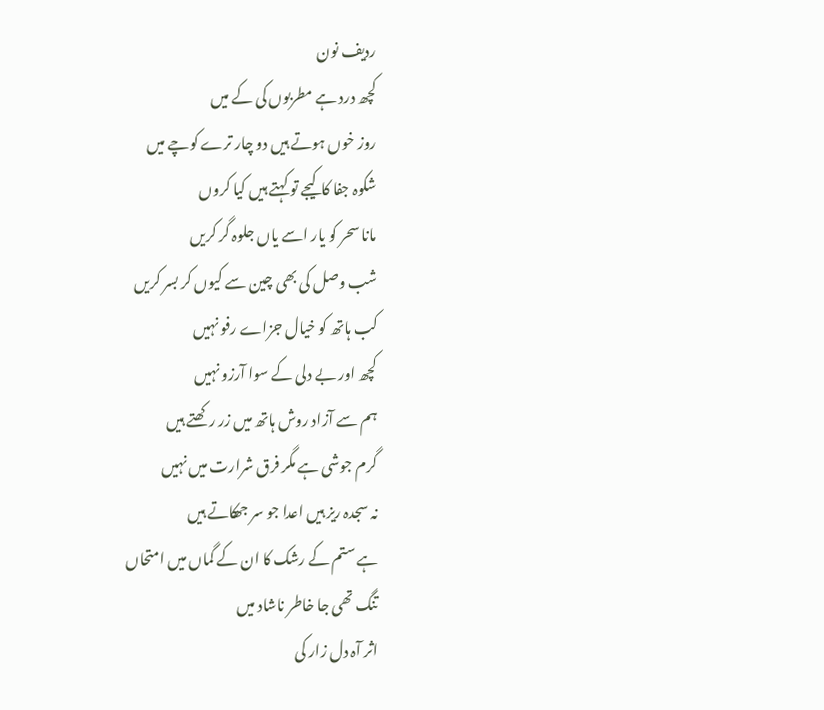ردیف نون
کچھ درد ہے مطربوں کی کے میں
روز خوں ہوتے ہیں دو چار ترے کوچے میں
شکوہ جفا کا کیجے تو کہتے ہیں کیا کروں
مانا سحر کو یار اسے یاں جلوہ گر کریں
شب وصل کی بھی چین سے کیوں کر بسر کریں
کب ہاتھ کو خیال جزاے رفو نہیں
کچھ اور بے دلی کے سوا آرزو نہیں
ہم سے آزاد روش ہاتھ میں زر رکھتے ہیں
گرم جوشی ہے مگر فرق شرارت میں نہیں
نہ سجدہ ریز ہیں اعدا جو سر جھکاتے ہیں
ہے ستم کے رشک کا ان کے گماں میں امتحاں
تنگ تھی جا خاطر ناشاد میں
اثر آہ دل زار کی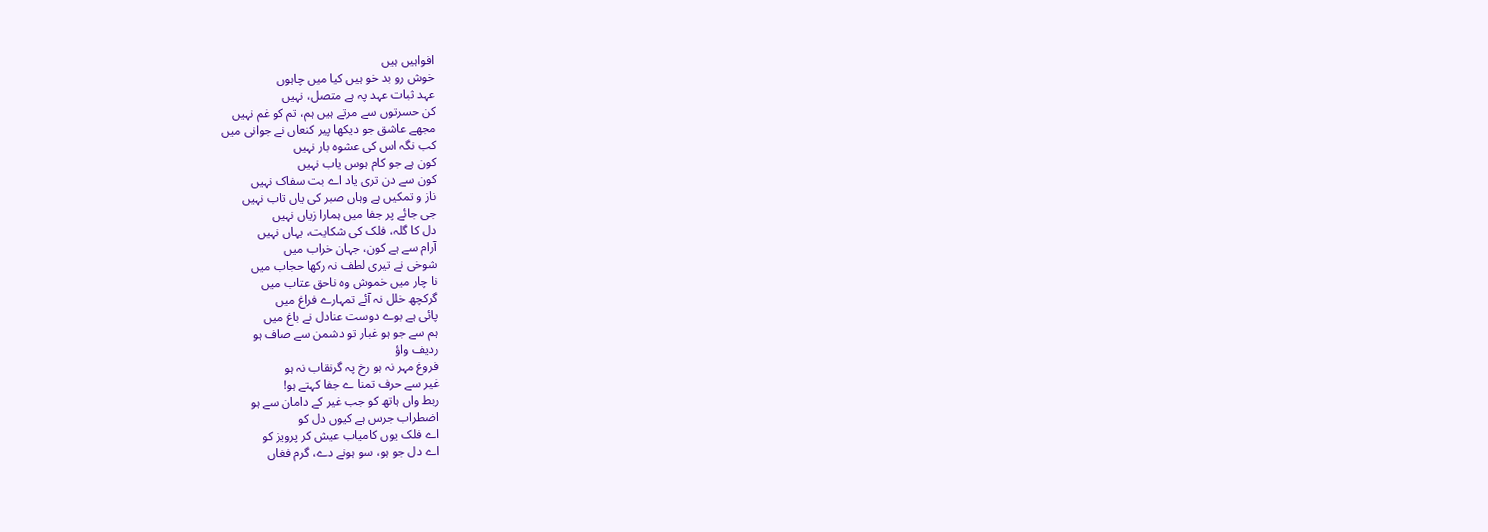افواہیں ہیں
خوش رو بد خو ہیں کیا میں چاہوں
عہد ثبات عہد پہ ہے متصل، نہیں
کن حسرتوں سے مرتے ہیں ہم، تم کو غم نہیں
مجھے عاشق جو دیکھا پیر کنعاں نے جوانی میں
کب نگہ اس کی عشوہ بار نہیں
کون ہے جو کام ہوس یاب نہیں
کون سے دن تری یاد اے بت سفاک نہیں
ناز و تمکیں ہے وہاں صبر کی یاں تاب نہیں
جی جائے پر جفا میں ہمارا زیاں نہیں
دل کا گلہ، فلک کی شکایت، یہاں نہیں
آرام سے ہے کون، جہان خراب میں
شوخی نے تیری لطف نہ رکھا حجاب میں
نا چار میں خموش وہ ناحق عتاب میں
گرکچھ خلل نہ آئے تمہارے فراغ میں
پائی ہے بوے دوست عنادل نے باغ میں
ہم سے جو ہو غبار تو دشمن سے صاف ہو
ردیف واؤ
فروغ مہر نہ ہو رخ پہ گرنقاب نہ ہو
غیر سے حرف تمنا ے جفا کہتے ہو!
ربط واں ہاتھ کو جب غیر کے دامان سے ہو
اضطراب جرس ہے کیوں دل کو
اے فلک یوں کامیاب عیش کر پرویز کو
اے دل جو ہو، سو ہونے دے، گرم فغاں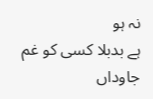نہ ہو
ہے بدبلا کسی کو غم جاوداں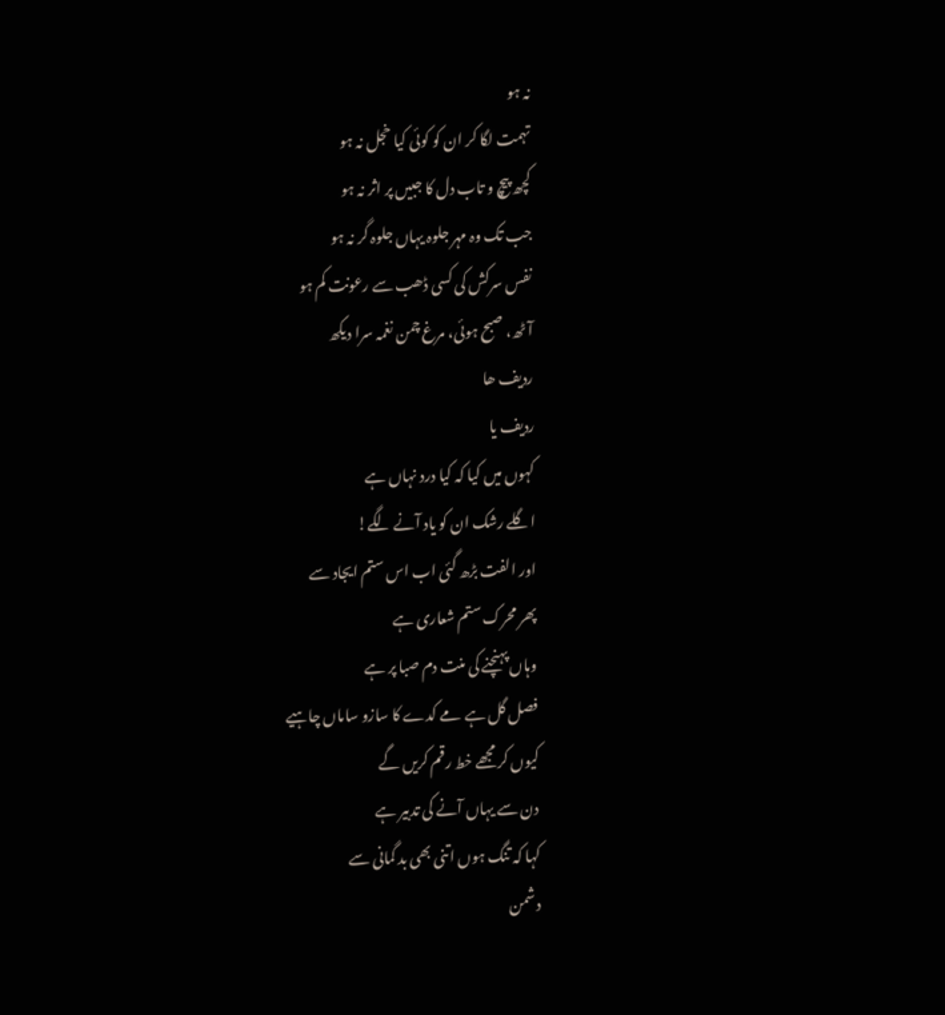نہ ہو
تہمت لگا کر ان کو کوئی کیا خجل نہ ہو
کچھ پیچ و تاب دل کا جبیں پر اثر نہ ہو
جب تک وہ مہر جلوہ یہاں جلوہ گر نہ ہو
نفس سرکش کی کسی ڈھب سے رعونت کم ہو
آٹھ، صبح ہوئی، مرغ چمن نغمہ سرا دیکھ
ردیف ھا
ردیف یا
کہوں میں کیا کہ کیا درد نہاں ہے
اگلے رشک ان کو یاد آنے لگے!
اور الفت بڑھ گئی اب اس ستم ایجاد سے
پھر محرک ستم شعاری ہے
وہاں پہنچنے کی منت دم صبا پر ہے
فصل گل ہے مے کدے کا سازو ساماں چاہیے
کیوں کر مجھے خط رقم کریں گے
دن سے یہاں آنے کی تدبیر ہے
کہا کہ تنگ ہوں اتنی بھی بد گمانی سے
دشمن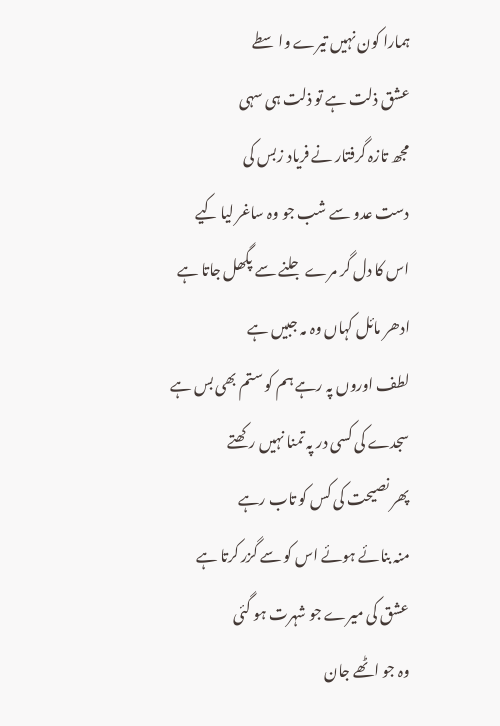ہمارا کون نہیں تیرے واسطے
عشق ذلت ہے تو ذلت ہی سہی
مجھ تازہ گرفتار نے فریاد زبس کی
دست عدو سے شب جو وہ ساغر لیا کیے
اس کا دل گر مرے جلنے سے پگھل جاتا ہے
ادھر مائل کہاں وہ مہ جبیں ہے
لطف اوروں پہ رہے ہم کو ستم بھی بس ہے
سجدے کی کسی در پہ تمنا نہیں رکھتے
پھر نصیحت کی کس کو تاب رہے
منہ بنائے ہوئے اس کو سے گزر کرتا ہے
عشق کی میرے جو شہرت ہو گئی
وہ جو اٹھے جان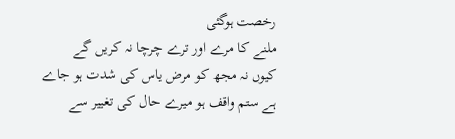رخصت ہوگئی
ملنے کا مرے اور ترے چرچا نہ کریں گے
کیوں نہ مجھ کو مرض یاس کی شدت ہو جاے
ہے ستم واقف ہو میرے حال کی تغییر سے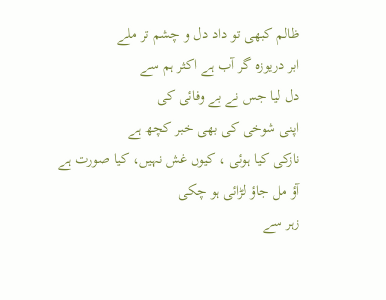ظالم کبھی تو داد دل و چشم تر ملے
ابر دریوزہ گر آب ہے اکثر ہم سے
دل لیا جس نے بے وفائی کی
اپنی شوخی کی بھی خبر کچھ ہے
نازکی کیا ہوئی ، کیوں غش نہیں، کیا صورت ہے
آؤ مل جاؤ لڑائی ہو چکی
زہر سے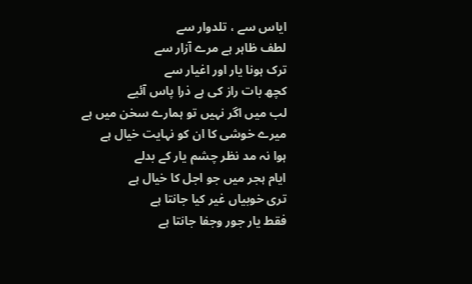ایاس سے ، تلدوار سے
لطف ظاہر ہے مرے آزار سے
ترک ہونا یار اور اغیار سے
کچھ بات راز کی ہے ذرا پاس آئیے
لب میں اگر نہیں تو ہمارے سخن میں ہے
میرے خوشی کا ان کو نہایت خیال ہے
ہوا نہ مد نظر چشم یار کے بدلے
ایام ہجر میں جو اجل کا خیال ہے
تری خوبیاں غیر کیا جانتا ہے
فقط یار جور وجفا جانتا ہے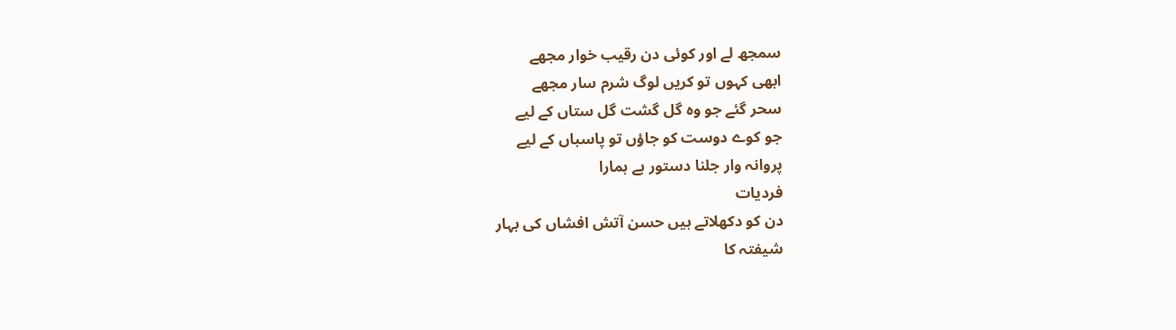سمجھ لے اور کوئی دن رقیب خوار مجھے
ابھی کہوں تو کریں لوگ شرم سار مجھے
سحر گئے جو وہ گل گشت گل ستاں کے لیے
جو کوے دوست کو جاؤں تو پاسباں کے لیے
پروانہ وار جلنا دستور ہے ہمارا
فردیات
دن کو دکھلاتے ہیں حسن آتش افشاں کی بہار
شیفتہ کا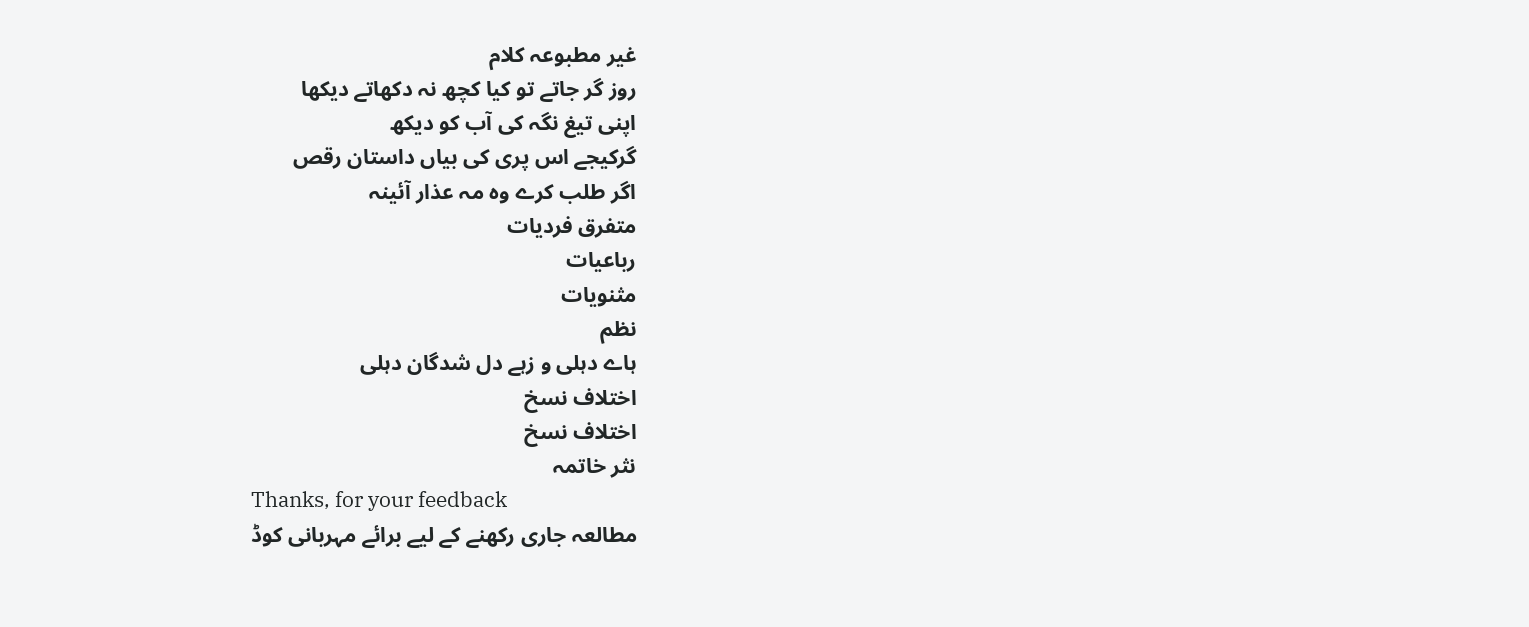غیر مطبوعہ کلام
روز گر جاتے تو کیا کچھ نہ دکھاتے دیکھا
اپنی تیغ نگہ کی آب کو دیکھ
گرکیجے اس پری کی بیاں داستان رقص
اگر طلب کرے وہ مہ عذار آئینہ
متفرق فردیات
رباعیات
مثنویات
نظم
ہاے دہلی و زہے دل شدگان دہلی
اختلاف نسخ
اختلاف نسخ
نثر خاتمہ
Thanks, for your feedback
مطالعہ جاری رکھنے کے لیے برائے مہربانی کوڈ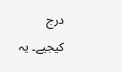درج کیجیے۔ یہ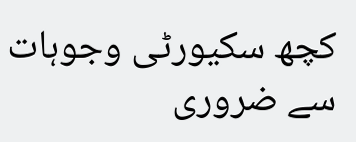کچھ سکیورٹی وجوہات سے ضروری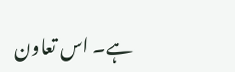ہے۔ اس تعاون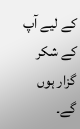کے لیے آپ کے شکر گزار ہوں گے۔